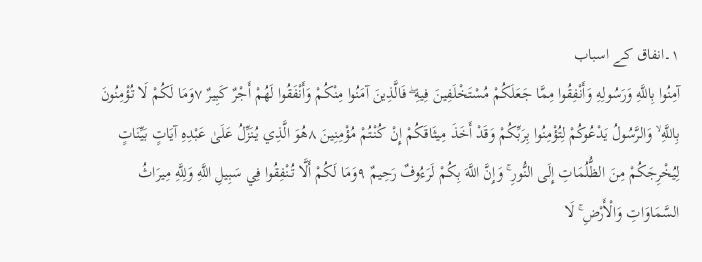١۔انفاق کے اسباب
آمِنُوا بِاللَّهِ وَرَسُولِهِ وَأَنْفِقُوا مِمَّا جَعَلَكُمْ مُسْتَخْلَفِينَ فِيهِ ۖ فَالَّذِينَ آمَنُوا مِنْكُمْ وَأَنْفَقُوا لَهُمْ أَجْرٌ كَبِيرٌ ۷وَمَا لَكُمْ لَا تُؤْمِنُونَ بِاللَّهِ ۙ وَالرَّسُولُ يَدْعُوكُمْ لِتُؤْمِنُوا بِرَبِّكُمْ وَقَدْ أَخَذَ مِيثَاقَكُمْ إِنْ كُنْتُمْ مُؤْمِنِينَ ۸هُوَ الَّذِي يُنَزِّلُ عَلَىٰ عَبْدِهِ آيَاتٍ بَيِّنَاتٍ لِيُخْرِجَكُمْ مِنَ الظُّلُمَاتِ إِلَى النُّورِ ۚ وَإِنَّ اللَّهَ بِكُمْ لَرَءُوفٌ رَحِيمٌ ۹وَمَا لَكُمْ أَلَّا تُنْفِقُوا فِي سَبِيلِ اللَّهِ وَلِلَّهِ مِيرَاثُ السَّمَاوَاتِ وَالْأَرْضِ ۚ لَا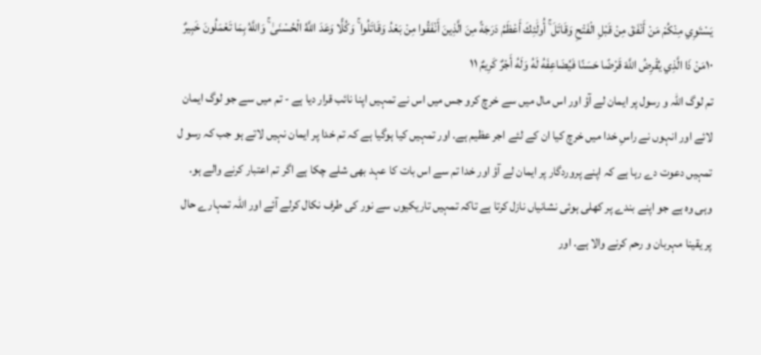يَسْتَوِي مِنْكُمْ مَنْ أَنْفَقَ مِنْ قَبْلِ الْفَتْحِ وَقَاتَلَ ۚ أُولَٰئِكَ أَعْظَمُ دَرَجَةً مِنَ الَّذِينَ أَنْفَقُوا مِنْ بَعْدُ وَقَاتَلُوا ۚ وَكُلًّا وَعَدَ اللَّهُ الْحُسْنَىٰ ۚ وَاللَّهُ بِمَا تَعْمَلُونَ خَبِيرٌ ۱۰مَنْ ذَا الَّذِي يُقْرِضُ اللَّهَ قَرْضًا حَسَنًا فَيُضَاعِفَهُ لَهُ وَلَهُ أَجْرٌ كَرِيمٌ ۱۱
تم لوگ اللہ و رسول پر ایمان لے آؤ اور اس مال میں سے خرچ کرو جس میں اس نے تمہیں اپنا نائب قرار دیا ہے - تم میں سے جو لوگ ایمان لائے اور انہوں نے راسِ خدا میں خرچ کیا ان کے لئے اجر عظیم ہے. اور تمہیں کیا ہوگیا ہے کہ تم خدا پر ایمان نہیں لاتے ہو جب کہ رسو ل تمہیں دعوت دے رہا ہے کہ اپنے پروردگار پر ایمان لے آؤ اور خدا تم سے اس بات کا عہد بھی شلے چکا ہے اگر تم اعتبار کرنے والے ہو. وہی وہ ہے جو اپنے بندے پر کھلی ہوئی نشانیاں نازل کرتا ہے تاکہ تمہیں تاریکیوں سے نور کی طرف نکال کرلے آئے اور اللہ تمہارے حال پر یقینا مہربان و رحم کرنے والا ہے. اور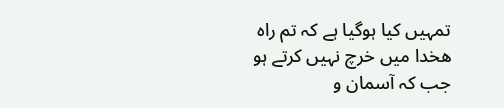تمہیں کیا ہوگیا ہے کہ تم راہ هخدا میں خرچ نہیں کرتے ہو جب کہ آسمان و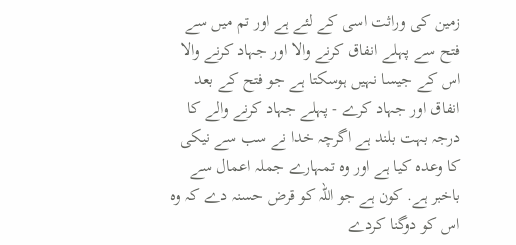زمین کی وراثت اسی کے لئے ہے اور تم میں سے فتح سے پہلے انفاق کرنے والا اور جہاد کرنے والا اس کے جیسا نہیں ہوسکتا ہے جو فتح کے بعد انفاق اور جہاد کرے - پہلے جہاد کرنے والے کا درجہ بہت بلند ہے اگرچہ خدا نے سب سے نیکی کا وعدہ کیا ہے اور وہ تمہارے جملہ اعمال سے باخبر ہے. کون ہے جو اللہ کو قرض حسنہ دے کہ وہ اس کو دوگنا کردے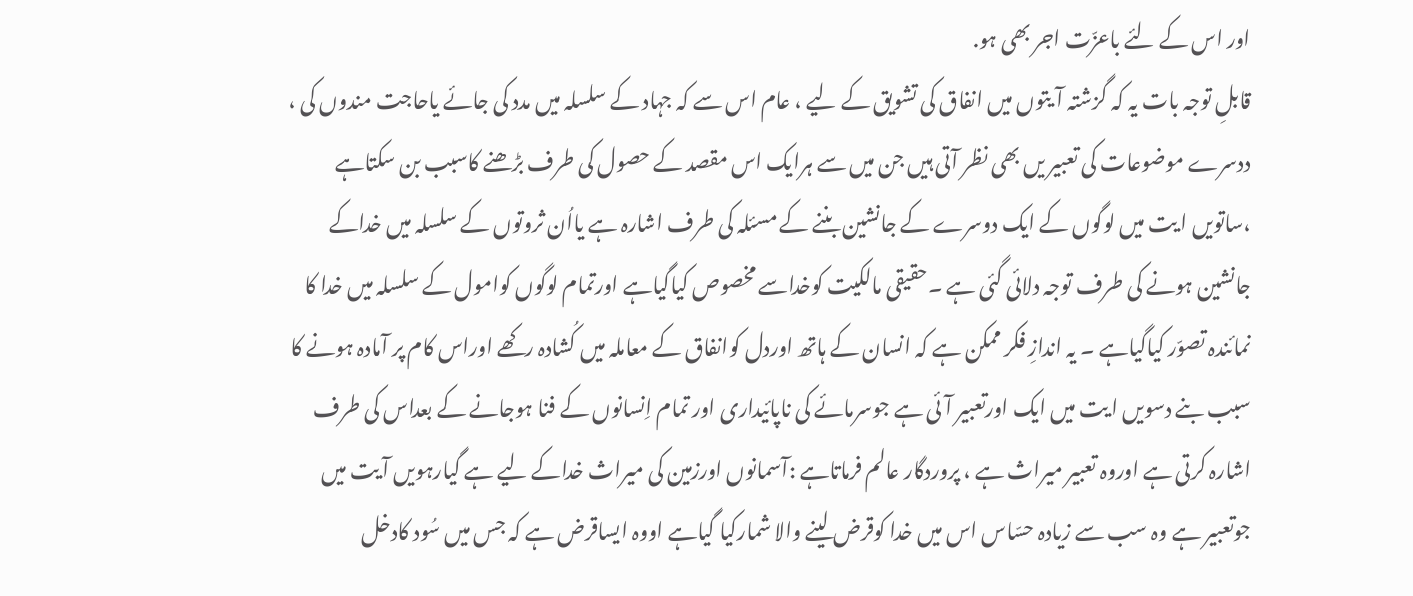اور اس کے لئے باعزّت اجر بھی ہو.
قابلِ توجہ بات یہ کہ گزشتہ آ یتوں میں انفاق کی تشویق کے لیے ، عام اس سے کہ جہاد کے سلسلہ میں مدد کی جائے یاحاجت مندوں کی ، ددسرے موضوعات کی تعبیر یں بھی نظر آتی ہیں جن میں سے ہرایک اس مقصد کے حصول کی طرف بڑھنے کاسبب بن سکتاہے ،ساتویں ا یت میں لوگوں کے ایک دوسرے کے جانشین بننے کے مسئلہ کی طرف اشارہ ہے یااُن ثروتوں کے سلسلہ میں خداکے جانشین ہونے کی طرف توجہ دلائی گئی ہے ۔حقیقی مالکیت کوخداسے مخصوص کیاگیاہے اورتمام لوگوں کوامول کے سلسلہ میں خدا کا نمائندہ تصوّر کیاگیاہے ۔ یہ اندازِ فکر ممکن ہے کہ انسان کے ہاتھ اوردل کوانفاق کے معاملہ میں کُشادہ رکھے اوراس کام پر آمادہ ہونے کا سبب بنے دسویں ا یت میں ایک اورتعبیر آ ئی ہے جوسرمائے کی ناپائیداری اور تمام اِنسانوں کے فنا ہوجانے کے بعداس کی طرف اشارہ کرتی ہے اوروہ تعبیر میراث ہے ، پروردگار عالم فرماتاہے :آسمانوں اورزمین کی میراث خداکے لیے ہے گیارہویں آ یت میں جوتعبیر ہے وہ سب سے زیادہ حسّاس اس میں خدا کوقرض لینے والا شمارکیا گیاہے اووہ ایساقرض ہے کہ جس میں سُود کادخل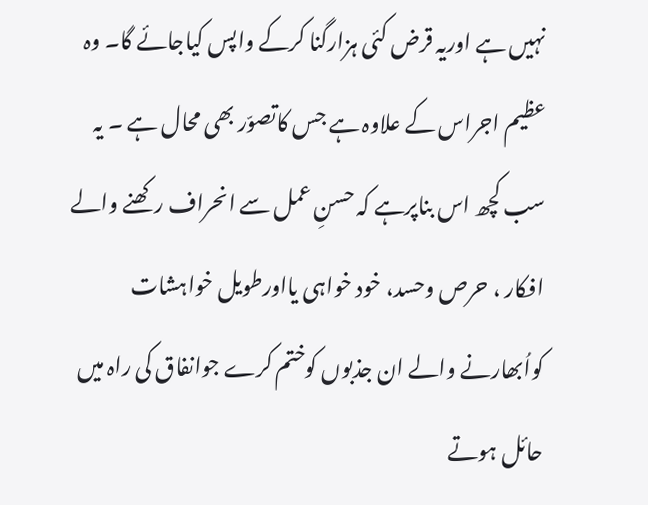نہیں ہے اوریہ قرض کئی ہزارگنا کرکے واپس کیاجائے گا۔ وہ عظیم اجراس کے علاوہ ہے جس کاتصوّر بھی محال ہے ۔ یہ سب کچھ اس بناپرہے کہ حسنِ عمل سے انحراف رکھنے والے افکار ، حرص وحسد، خود خواہی یااورطویل خواہشات کواُبھارنے والے ان جذبوں کوختم کرے جوانفاق کی راہ میں حائل ہوتے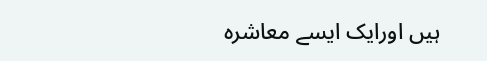ہیں اورایک ایسے معاشرہ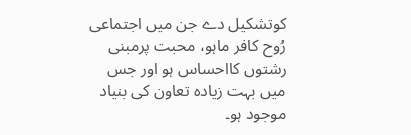کوتشکیل دے جن میں اجتماعی رُوح کافر ماہو، محبت پرمبنی رشتوں کااحساس ہو اور جس میں بہت زیادہ تعاون کی بنیاد موجود ہو۔